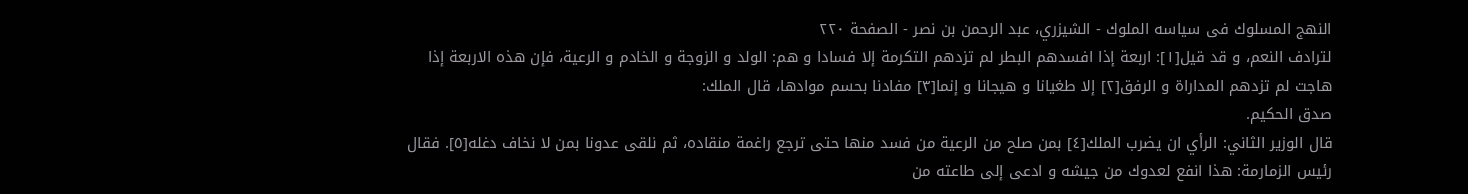النهج المسلوك فى سياسه الملوك - الشيزري، عبد الرحمن بن نصر - الصفحة ٢٢٠
لترادف النعم، و قد قيل[١]: اربعة إذا افسدهم البطر لم تزدهم التكرمة إلا فسادا و هم: الولد و الزوجة و الخادم و الرعية، فإن هذه الاربعة إذا هاجت لم تزدهم المداراة و الرفق[٢] إلا طغيانا و هيجانا و إنما[٣] مفادنا بحسم موادها، قال الملك:
صدق الحكيم.
قال الوزير الثاني: الرأي ان يضرب الملك[٤] بمن صلح من الرعية من فسد منها حتى ترجع راغمة منقاده، ثم نلقى عدونا بمن لا نخاف دغله[٥]. فقال رئيس الزمارمة: هذا انفع لعدوك من جيشه و ادعى إلى طاعته من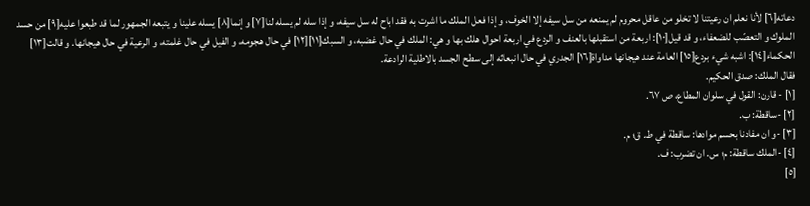دعاته[٦] لأنا نعلم ان رعيتنا لا تخلو من عاقل محروم لم يمنعه من سل سيفه إلا الخوف، و إذا فعل الملك ما اشرت به فقد اباح له سل سيفه، و إذا سله لم يسله لنا[٧] و إنما[٨] يسله علينا و يتبعه الجمهور لما قد طبعوا عليه[٩] من حسد الملوك و التعصّب للضعفاء، و قد قيل[١٠]: اربعة من استقبلها بالعنف و الردع في اربعة احوال هلك بها و هي: الملك في حال غضبه، و السبك[١١][١٢] في حال هجومه، و الفيل في حال غلمته، و الرعية في حال هيجانها. و قالت[١٣] الحكماء[١٤]: اشبه شيء بردع[١٥] العامة عند هيجانها مداواة[١٦] الجدري في حال انبعاثه إلى سطح الجسد بالاطلية الرادعة.
فقال الملك: صدق الحكيم.
[١] - قارن: القول في سلوان المطاع، ص ٦٧.
[٢] -ساقطة: ب.
[٣] -و ان مفادنا بحسم موادها: ساقطة في ط. ق؛ م.
[٤] -الملك ساقطة: م؛ س. ان تضرب: ف.
[٥]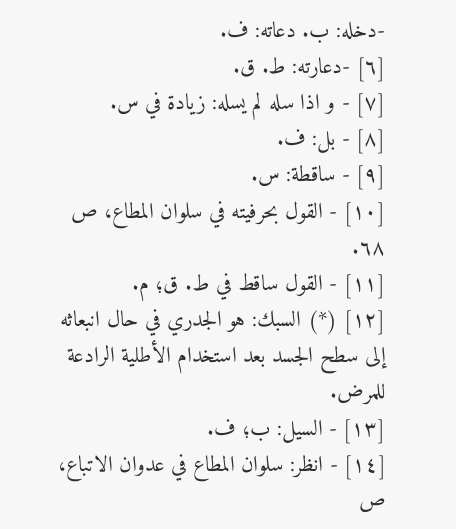-دخله: ب. دعاته: ف.
[٦] -دعارته: ط. ق.
[٧] - و اذا سله لم يسله: زيادة في س.
[٨] - بل: ف.
[٩] - ساقطة: س.
[١٠] - القول بحرفيته في سلوان المطاع، ص ٦٨.
[١١] - القول ساقط في ط. ق؛ م.
[١٢] (*) السبك: هو الجدري في حال انبعاثه إلى سطح الجسد بعد استخدام الأطلية الرادعة للمرض.
[١٣] - السيل: ب؛ ف.
[١٤] - انظر: سلوان المطاع في عدوان الاتباع، ص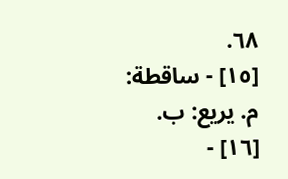٦٨.
[١٥] - ساقطة: م. يريع: ب.
[١٦] -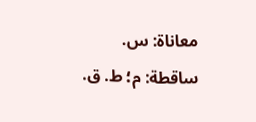معاناة: س. ساقطة: م؛ ط. ق.